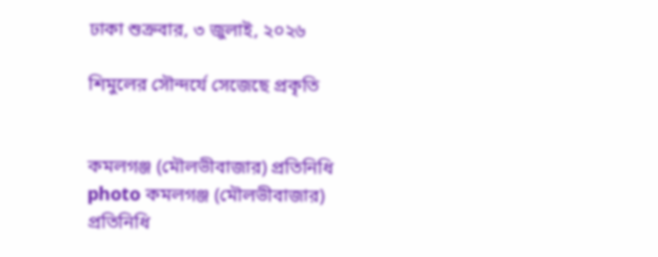ঢাকা শুক্রবার, ৩ জুলাই, ২০২৬

শিমুলের সৌন্দর্যে সেজেছে প্রকৃতি


কমলগঞ্জ (মৌলভীবাজার) প্রতিনিধি photo কমলগঞ্জ (মৌলভীবাজার) প্রতিনিধি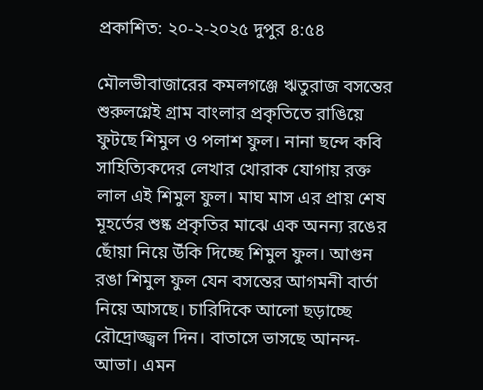প্রকাশিত: ২০-২-২০২৫ দুপুর ৪:৫৪

মৌলভীবাজারের কমলগঞ্জে ঋতুরাজ বসন্তের শুরুলগ্নেই গ্রাম বাংলার প্রকৃতিতে রাঙিয়ে ফুটছে শিমুল ও পলাশ ফুল। নানা ছন্দে কবি সাহিত্যিকদের লেখার খোরাক যোগায় রক্ত লাল এই শিমুল ফুল। মাঘ মাস এর প্রায় শেষ মূহর্তের শুষ্ক প্রকৃতির মাঝে এক অনন্য রঙের ছোঁয়া নিয়ে উঁকি দিচ্ছে শিমুল ফুল। আগুন রঙা শিমুল ফুল যেন বসন্তের আগমনী বার্তা নিয়ে আসছে। চারিদিকে আলো ছড়াচ্ছে রৌদ্রোজ্জ্বল দিন। বাতাসে ভাসছে আনন্দ-আভা। এমন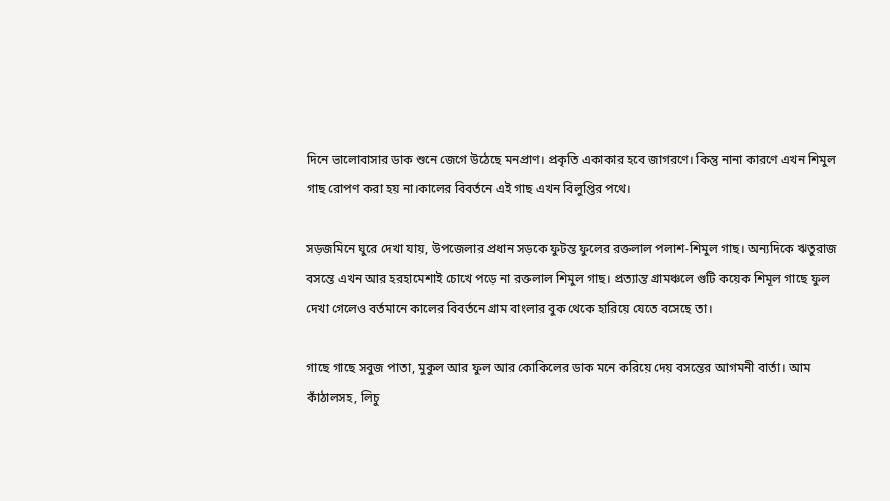দিনে ভালোবাসার ডাক শুনে জেগে উঠেছে মনপ্রাণ। প্রকৃতি একাকার হবে জাগরণে। কিন্তু নানা কারণে এখন শিমুল গাছ রোপণ করা হয় না।কালের বিবর্তনে এই গাছ এখন বিলুপ্তির পথে।

সড়জমিনে ঘুরে দেখা যায়, উপজেলার প্রধান সড়কে ফুটন্ত ফুলের রক্তলাল পলাশ-শিমুল গাছ। অন্যদিকে ঋতুরাজ বসন্তে এখন আর হরহামেশাই চোখে পড়ে না রক্তলাল শিমুল গাছ। প্রত্যান্ত গ্রামঞ্চলে গুটি কয়েক শিমূল গাছে ফুল দেখা গেলেও বর্তমানে কালের বিবর্তনে গ্রাম বাংলার বুক থেকে হারিয়ে যেতে বসেছে তা।

গাছে গাছে সবুজ পাতা, মুকুল আর ফুল আর কোকিলের ডাক মনে করিয়ে দেয় বসন্তের আগমনী বার্তা। আম কাঁঠালসহ, লিচু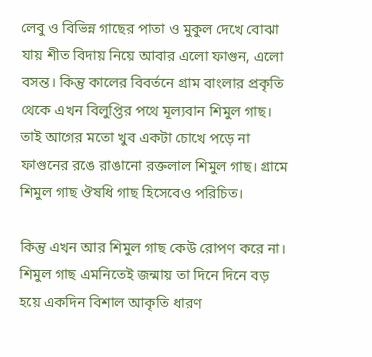লেবু ও বিভিন্ন গাছের পাতা ও মুকুল দেখে বোঝা যায় শীত বিদায় নিয়ে আবার এলো ফাগুন, এলো বসন্ত। কিন্তু কালের বিবর্তনে গ্রাম বাংলার প্রকৃতি থেকে এখন বিলুপ্তির পথে মূল্যবান শিমুল গাছ। তাই আগের মতো খুব একটা চোখে পড়ে না ফাগুনের রঙে রাঙানো রক্তলাল শিমুল গাছ। গ্রামে শিমুল গাছ ঔষধি গাছ হিসেবেও পরিচিত।

কিন্তু এখন আর শিমুল গাছ কেউ রোপণ করে না। শিমুল গাছ এমনিতেই জন্মায় তা দিনে দিনে বড় হয়ে একদিন বিশাল আকৃতি ধারণ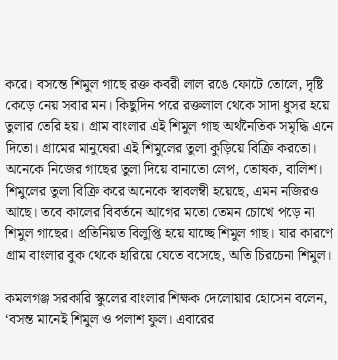করে। বসন্তে শিমুল গাছে রক্ত কবরী লাল রঙে ফোটে তোলে, দৃষ্টি কেড়ে নেয় সবার মন। কিছুদিন পরে রক্তলাল থেকে সাদা ধুসর হয়ে তুলার তেরি হয়। গ্রাম বাংলার এই শিমুল গাছ অর্থনৈতিক সমৃদ্ধি এনে দিতো। গ্রামের মানুষেরা এই শিমুলের তুলা কুড়িয়ে বিক্রি করতো। অনেকে নিজের গাছের তুলা দিয়ে বানাতো লেপ, তোষক, বালিশ। শিমুলের তুলা বিক্রি করে অনেকে স্বাবলম্বী হয়েছে, এমন নজিরও আছে। তবে কালের বিবর্তনে আগের মতো তেমন চোখে পড়ে না শিমুল গাছের। প্রতিনিয়ত বিলুপ্তি হয়ে যাচ্ছে শিমুল গাছ। যার কারণে গ্রাম বাংলার বুক থেকে হারিয়ে যেতে বসেছে, অতি চিরচেনা শিমুল।

কমলগঞ্জ সরকারি স্কুলের বাংলার শিক্ষক দেলোয়ার হোসেন বলেন, ‘বসন্ত মানেই শিমুল ও পলাশ ফুল। এবারের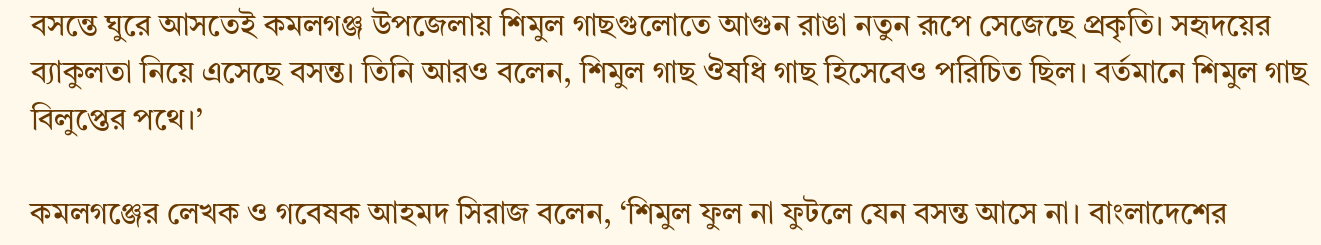বসন্তে ঘুরে আসতেই কমলগঞ্জ উপজেলায় শিমুল গাছগুলোতে আগুন রাঙা নতুন রূপে সেজেছে প্রকৃতি। সহৃদয়ের ব্যাকুলতা নিয়ে এসেছে বসন্ত। তিনি আরও বলেন, শিমুল গাছ ঔষধি গাছ হিসেবেও পরিচিত ছিল। বর্তমানে শিমুল গাছ বিলুপ্তের পথে।’

কমলগঞ্জের লেখক ও গবেষক আহমদ সিরাজ বলেন, ‘শিমুল ফুল না ফুটলে যেন বসন্ত আসে না। বাংলাদেশের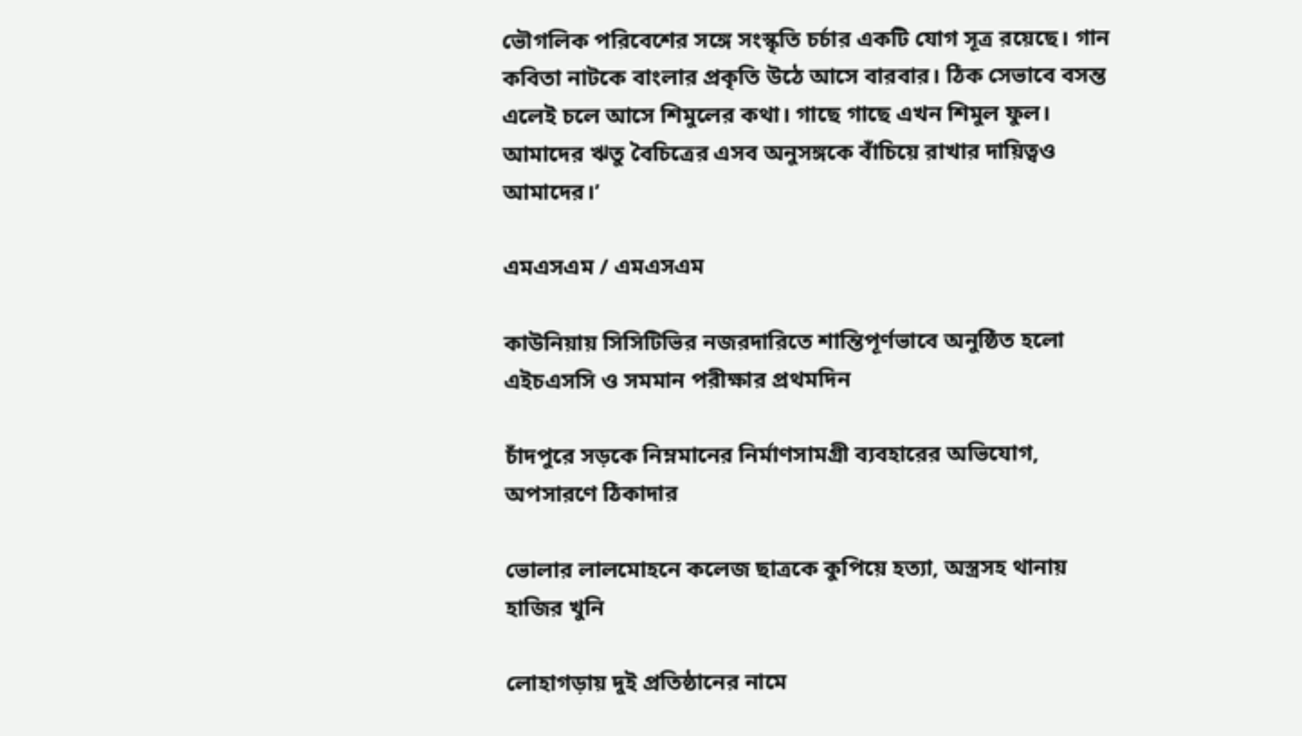ভৌগলিক পরিবেশের সঙ্গে সংস্কৃতি চর্চার একটি যোগ সূত্র রয়েছে। গান কবিতা নাটকে বাংলার প্রকৃতি উঠে আসে বারবার। ঠিক সেভাবে বসন্ত এলেই চলে আসে শিমুলের কথা। গাছে গাছে এখন শিমুল ফুল। আমাদের ঋতু বৈচিত্রের এসব অনুসঙ্গকে বাঁচিয়ে রাখার দায়িত্বও আমাদের।’

এমএসএম / এমএসএম

কাউনিয়ায় সিসিটিভির নজরদারিতে শান্তিপূর্ণভাবে অনুষ্ঠিত হলো এইচএসসি ও সমমান পরীক্ষার প্রথমদিন

চাঁদপুরে সড়কে নিম্নমানের নির্মাণসামগ্রী ব্যবহারের অভিযোগ, অপসারণে ঠিকাদার

ভোলার লালমোহনে কলেজ ছাত্রকে কুপিয়ে হত্যা, অস্ত্রসহ থানায় হাজির খুনি

লোহাগড়ায় দুই প্রতিষ্ঠানের নামে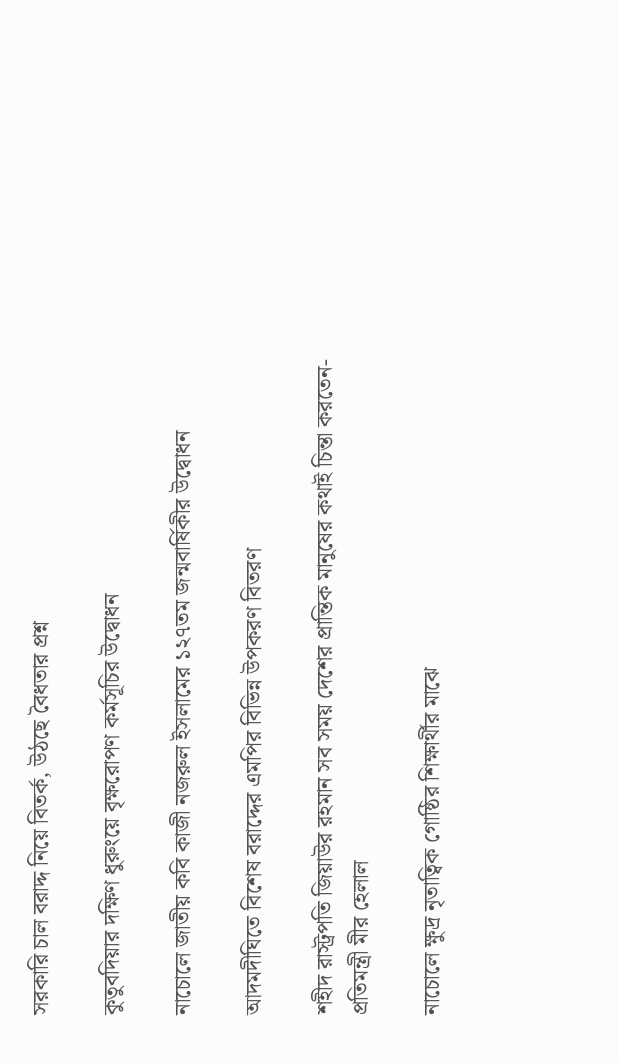সরকারি চাল বরাদ্দ নিয়ে বিতর্ক, উঠছে বৈধতার প্রশ্ন

কুতুবদিয়ার দক্ষিণ ধুরুংয়ে বৃক্ষরোপণ কর্মসূচির উদ্বোধন

নাচোলে জাতীয় কবি কাজী নজরুল ইসলামের ১২৭তম জন্মবার্ষিকীর উদ্বোধন

আদমদীঘিতে বিশেষ বরাদ্দের এমপির বিভিন্ন উপকরণ বিতরণ

শহীদ রাস্ট্রপতি জিয়াউর রহমান সব সময় দেশের প্রান্তিক মানুষের কথাই চিন্তা করতেন- প্রতিমন্ত্রী মীর হেলাল

নাচোলে ক্ষুদ্র নৃতাত্বিক গোষ্ঠির শিক্ষার্থীর মাঝে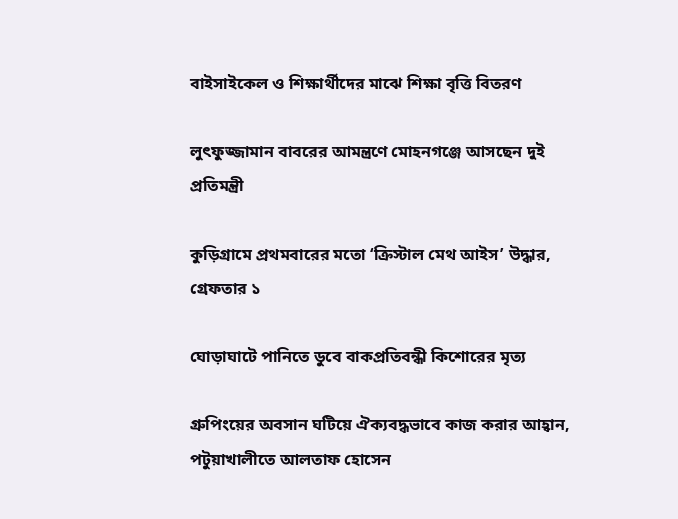বাইসাইকেল ও শিক্ষার্থীদের মাঝে শিক্ষা বৃত্তি বিতরণ

লুৎফুজ্জামান বাবরের আমন্ত্রণে মোহনগঞ্জে আসছেন দুই প্রতিমন্ত্রী

কুড়িগ্রামে প্রথমবারের মতো ‘ক্রিস্টাল মেথ আইস’ উদ্ধার, গ্রেফতার ১

ঘোড়াঘাটে পানিতে ডুবে বাকপ্রতিবন্ধী কিশোরের মৃত্য

গ্রুপিংয়ের অবসান ঘটিয়ে ঐক্যবদ্ধভাবে কাজ করার আহ্বান, পটুয়াখালীতে আলতাফ হোসেন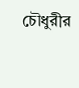চৌধুরীর